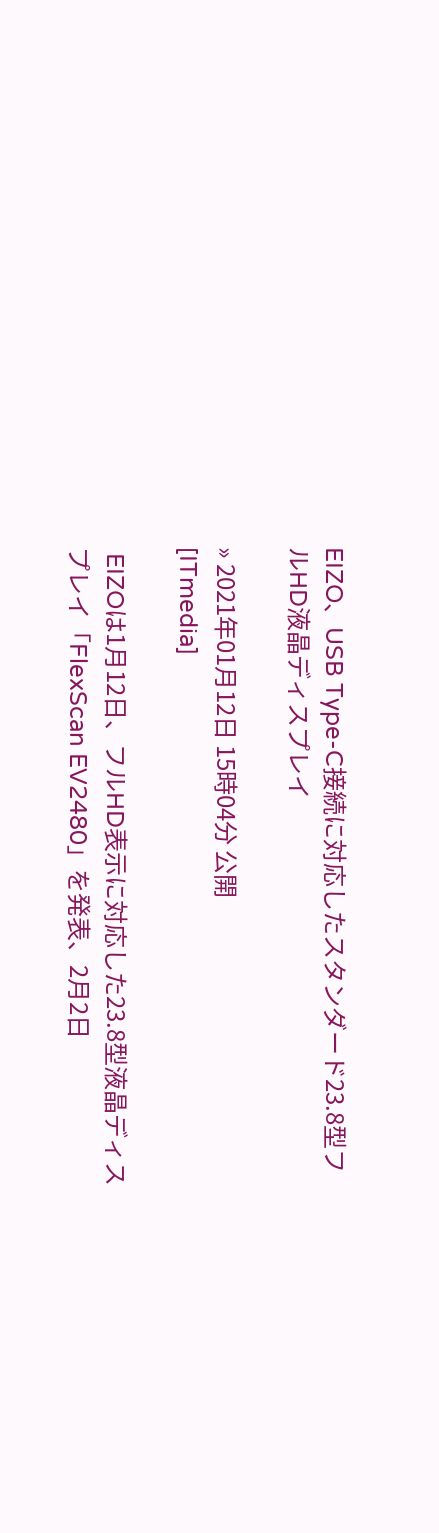EIZO、USB Type-C接続に対応したスタンダード23.8型フルHD液晶ディスプレイ

» 2021年01月12日 15時04分 公開
[ITmedia]

 EIZOは1月12日、フルHD表示に対応した23.8型液晶ディスプレイ「FlexScan EV2480」を発表、2月2日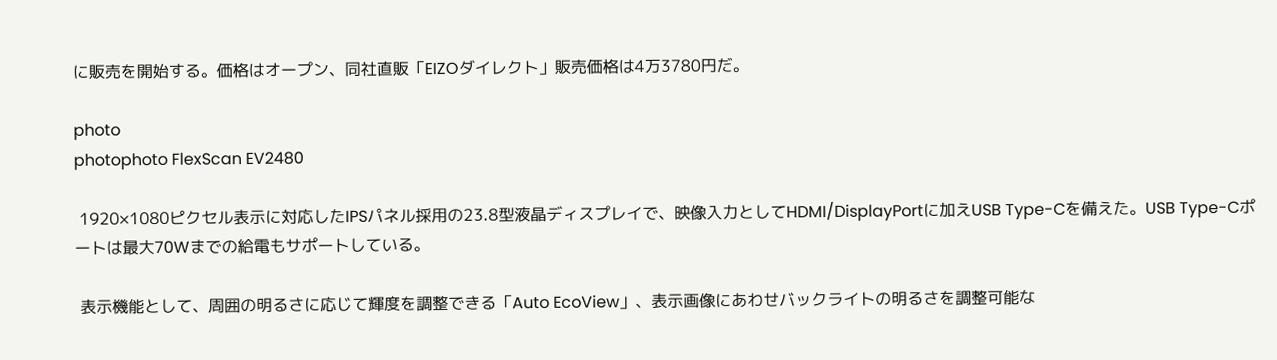に販売を開始する。価格はオープン、同社直販「EIZOダイレクト」販売価格は4万3780円だ。

photo
photophoto FlexScan EV2480

 1920×1080ピクセル表示に対応したIPSパネル採用の23.8型液晶ディスプレイで、映像入力としてHDMI/DisplayPortに加えUSB Type-Cを備えた。USB Type-Cポートは最大70Wまでの給電もサポートしている。

 表示機能として、周囲の明るさに応じて輝度を調整できる「Auto EcoView」、表示画像にあわせバックライトの明るさを調整可能な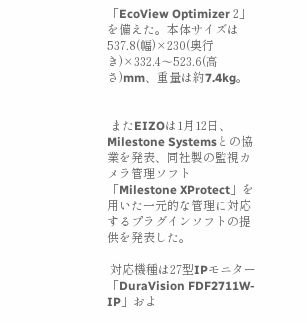「EcoView Optimizer 2」を備えた。本体サイズは537.8(幅)×230(奥行き)×332.4〜523.6(高さ)mm、重量は約7.4kg。


 またEIZOは1月12日、Milestone Systemsとの協業を発表、同社製の監視カメラ管理ソフト「Milestone XProtect」を用いた一元的な管理に対応するプラグインソフトの提供を発表した。

 対応機種は27型IPモニター「DuraVision FDF2711W-IP」およ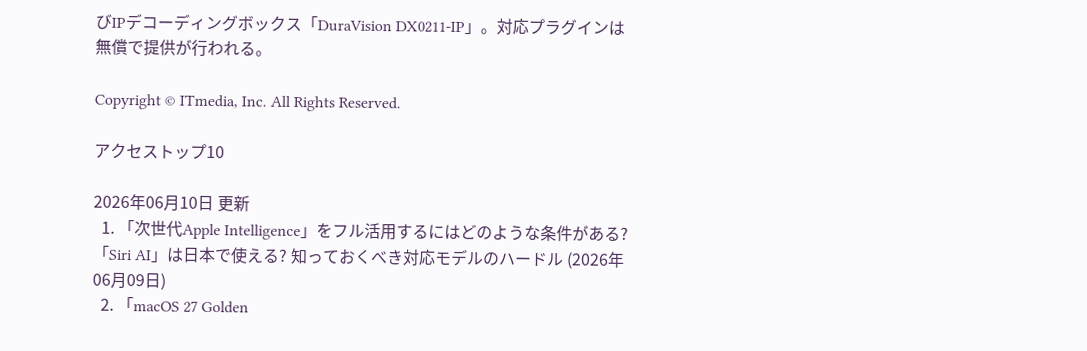びIPデコーディングボックス「DuraVision DX0211-IP」。対応プラグインは無償で提供が行われる。

Copyright © ITmedia, Inc. All Rights Reserved.

アクセストップ10

2026年06月10日 更新
  1. 「次世代Apple Intelligence」をフル活用するにはどのような条件がある? 「Siri AI」は日本で使える? 知っておくべき対応モデルのハードル (2026年06月09日)
  2. 「macOS 27 Golden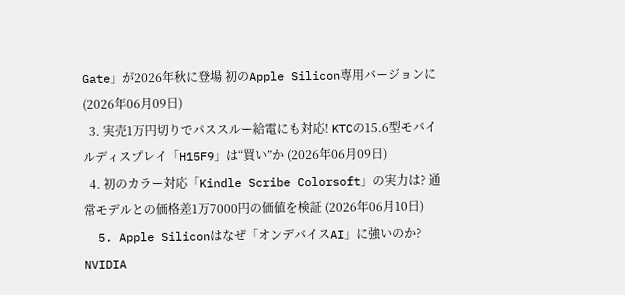Gate」が2026年秋に登場 初のApple Silicon専用バージョンに (2026年06月09日)
  3. 実売1万円切りでパススルー給電にも対応! KTCの15.6型モバイルディスプレイ「H15F9」は“買い”か (2026年06月09日)
  4. 初のカラー対応「Kindle Scribe Colorsoft」の実力は? 通常モデルとの価格差1万7000円の価値を検証 (2026年06月10日)
  5. Apple Siliconはなぜ「オンデバイスAI」に強いのか? NVIDIA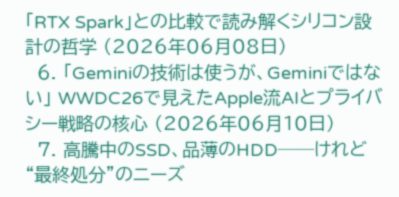「RTX Spark」との比較で読み解くシリコン設計の哲学 (2026年06月08日)
  6. 「Geminiの技術は使うが、Geminiではない」 WWDC26で見えたApple流AIとプライバシー戦略の核心 (2026年06月10日)
  7. 高騰中のSSD、品薄のHDD──けれど“最終処分”のニーズ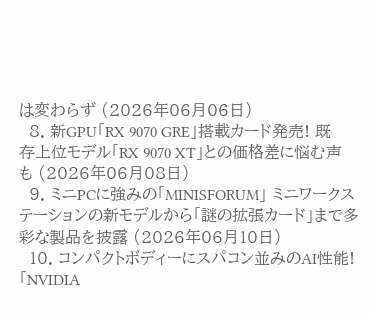は変わらず (2026年06月06日)
  8. 新GPU「RX 9070 GRE」搭載カード発売! 既存上位モデル「RX 9070 XT」との価格差に悩む声も (2026年06月08日)
  9. ミニPCに強みの「MINISFORUM」 ミニワークステーションの新モデルから「謎の拡張カード」まで多彩な製品を披露 (2026年06月10日)
  10. コンパクトボディーにスパコン並みのAI性能! 「NVIDIA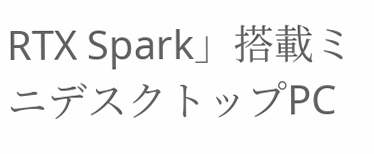RTX Spark」搭載ミニデスクトップPC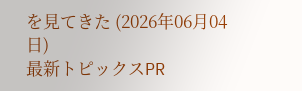を見てきた (2026年06月04日)
最新トピックスPR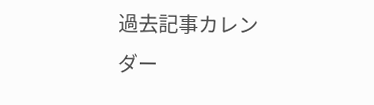過去記事カレンダー